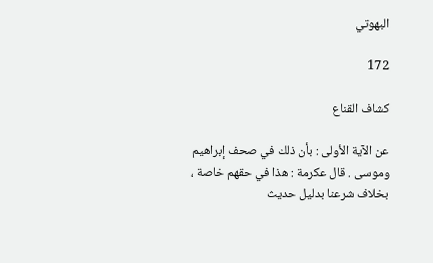البهوتي

172

كشاف القناع

عن الآية الأولى : بأن ذلك في صحف إبراهيم وموسى . قال عكرمة : هذا في حقهم خاصة ، بخلاف شرعنا بدليل حديث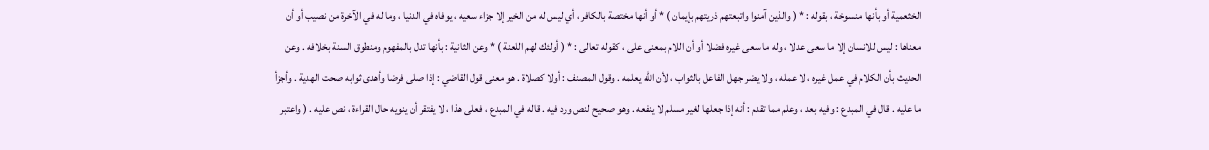الخثعمية أو بأنها منسوخة ، بقوله : * ( والذين آمنوا واتبعتهم ذريتهم بإيمان ) * أو أنها مختصة بالكافر ، أي ليس له من الخير إلا جزاء سعيه ، يوفاه في الدنيا ، وما له في الآخرة من نصيب أو أن معناها : ليس للانسان إلا ما سعى عدلا ، وله ما سعى غيره فضلا أو أن اللام بمعنى على ، كقوله تعالى : * ( أولئك لهم اللعنة ) * وعن الثانية : بأنها تدل بالمفهوم ومنطوق السنة بخلافه . وعن الحديث بأن الكلام في عمل غيره ، لا عمله ، ولا يضر جهل الفاعل بالثواب ، لأن الله يعلمه . وقول المصنف : أولا كصلاة . هو معنى قول القاضي : إذا صلى فرضا وأهدى ثوابه صحت الهدية . وأجزأ ما عليه . قال في المبدع : وفيه بعد ، وعلم مما تقدم : أنه إذا جعلها لغير مسلم لا ينفعه . وهو صحيح لنص ورد فيه . قاله في المبدع ، فعلى هذا ، لا يفتقر أن ينويه حال القراءة ، نص عليه . ( واعتبر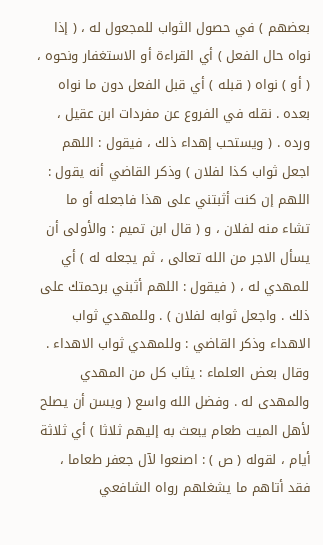بعضهم ) في حصول الثواب للمجعول له ، ( إذا نواه حال الفعل ) أي القراءة أو الاستغفار ونحوه ، ( أو ) نواه ( قبله ) أي قبل الفعل دون ما نواه بعده . نقله في الفروع عن مفردات ابن عقيل ، ورده . ( ويستحب إهداء ذلك ، فيقول : اللهم اجعل ثواب كذا لفلان ) وذكر القاضي أنه يقول : اللهم إن كنت أثبتني على هذا فاجعله أو ما تشاء منه لفلان ، و ( قال ابن تميم : والأولى أن يسأل الاجر من الله تعالى ، ثم يجعله له ) أي للمهدي له ، ( فيقول : اللهم أثبني برحمتك على ذلك . واجعل ثوابه لفلان ) . وللمهدي ثواب الاهداء وذكر القاضي : وللمهدي ثواب الاهداء . وقال بعض العلماء : يثاب كل من المهدي والمهدى له . وفضل الله واسع ( ويسن أن يصلح لأهل الميت طعام يبعث به إليهم ثلاثا ) أي ثلاثة أيام ، لقوله ( ص ) : اصنعوا لآل جعفر طعاما ، فقد أتاهم ما يشغلهم رواه الشافعي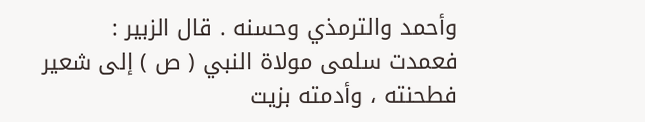وأحمد والترمذي وحسنه . قال الزبير : فعمدت سلمى مولاة النبي ( ص ) إلى شعير فطحنته ، وأدمته بزيت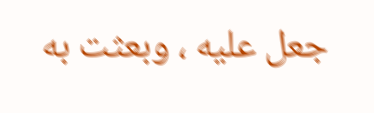جعل عليه ، وبعثت به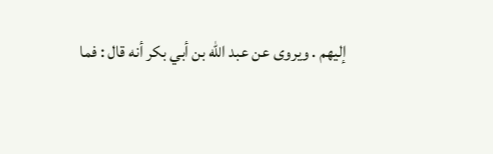إليهم . ويروى عن عبد الله بن أبي بكر أنه قال : فما